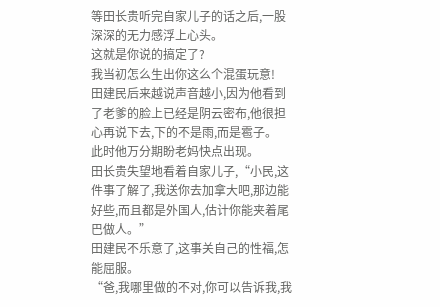等田长贵听完自家儿子的话之后,一股深深的无力感浮上心头。
这就是你说的搞定了?
我当初怎么生出你这么个混蛋玩意!
田建民后来越说声音越小,因为他看到了老爹的脸上已经是阴云密布,他很担心再说下去,下的不是雨,而是雹子。
此时他万分期盼老妈快点出现。
田长贵失望地看着自家儿子,“小民,这件事了解了,我送你去加拿大吧,那边能好些,而且都是外国人,估计你能夹着尾巴做人。”
田建民不乐意了,这事关自己的性福,怎能屈服。
“爸,我哪里做的不对,你可以告诉我,我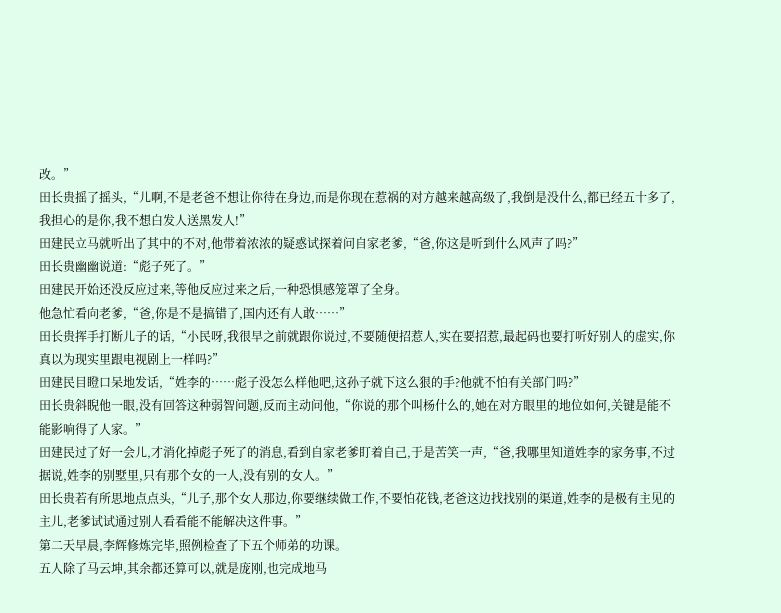改。”
田长贵摇了摇头,“儿啊,不是老爸不想让你待在身边,而是你现在惹祸的对方越来越高级了,我倒是没什么,都已经五十多了,我担心的是你,我不想白发人送黑发人!”
田建民立马就听出了其中的不对,他带着浓浓的疑惑试探着问自家老爹,“爸,你这是听到什么风声了吗?”
田长贵幽幽说道:“彪子死了。”
田建民开始还没反应过来,等他反应过来之后,一种恐惧感笼罩了全身。
他急忙看向老爹,“爸,你是不是搞错了,国内还有人敢……”
田长贵挥手打断儿子的话,“小民呀,我很早之前就跟你说过,不要随便招惹人,实在要招惹,最起码也要打听好别人的虚实,你真以为现实里跟电视剧上一样吗?”
田建民目瞪口呆地发话,“姓李的……彪子没怎么样他吧,这孙子就下这么狠的手?他就不怕有关部门吗?”
田长贵斜睨他一眼,没有回答这种弱智问题,反而主动问他,“你说的那个叫杨什么的,她在对方眼里的地位如何,关键是能不能影响得了人家。”
田建民过了好一会儿,才消化掉彪子死了的消息,看到自家老爹盯着自己,于是苦笑一声,“爸,我哪里知道姓李的家务事,不过据说,姓李的别墅里,只有那个女的一人,没有别的女人。”
田长贵若有所思地点点头,“儿子,那个女人那边,你要继续做工作,不要怕花钱,老爸这边找找别的渠道,姓李的是极有主见的主儿,老爹试试通过别人看看能不能解决这件事。”
第二天早晨,李辉修炼完毕,照例检查了下五个师弟的功课。
五人除了马云坤,其余都还算可以,就是庞刚,也完成地马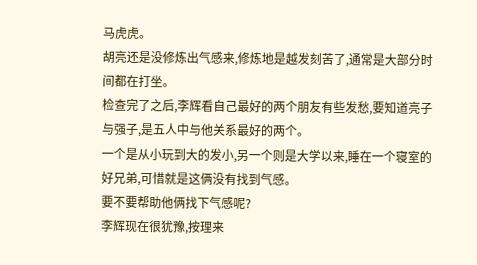马虎虎。
胡亮还是没修炼出气感来,修炼地是越发刻苦了,通常是大部分时间都在打坐。
检查完了之后,李辉看自己最好的两个朋友有些发愁,要知道亮子与强子,是五人中与他关系最好的两个。
一个是从小玩到大的发小,另一个则是大学以来,睡在一个寝室的好兄弟,可惜就是这俩没有找到气感。
要不要帮助他俩找下气感呢?
李辉现在很犹豫,按理来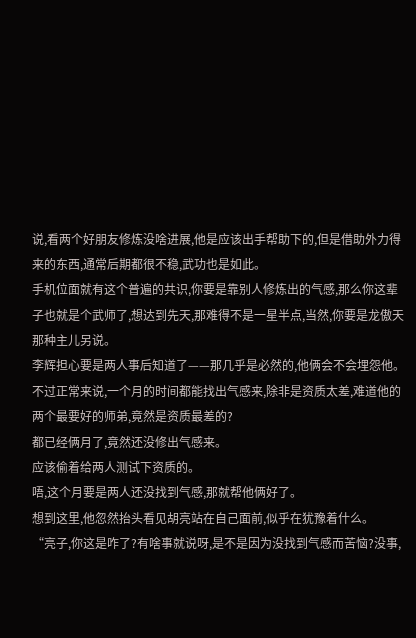说,看两个好朋友修炼没啥进展,他是应该出手帮助下的,但是借助外力得来的东西,通常后期都很不稳,武功也是如此。
手机位面就有这个普遍的共识,你要是靠别人修炼出的气感,那么你这辈子也就是个武师了,想达到先天,那难得不是一星半点,当然,你要是龙傲天那种主儿另说。
李辉担心要是两人事后知道了——那几乎是必然的,他俩会不会埋怨他。
不过正常来说,一个月的时间都能找出气感来,除非是资质太差,难道他的两个最要好的师弟,竟然是资质最差的?
都已经俩月了,竟然还没修出气感来。
应该偷着给两人测试下资质的。
唔,这个月要是两人还没找到气感,那就帮他俩好了。
想到这里,他忽然抬头看见胡亮站在自己面前,似乎在犹豫着什么。
“亮子,你这是咋了?有啥事就说呀,是不是因为没找到气感而苦恼?没事,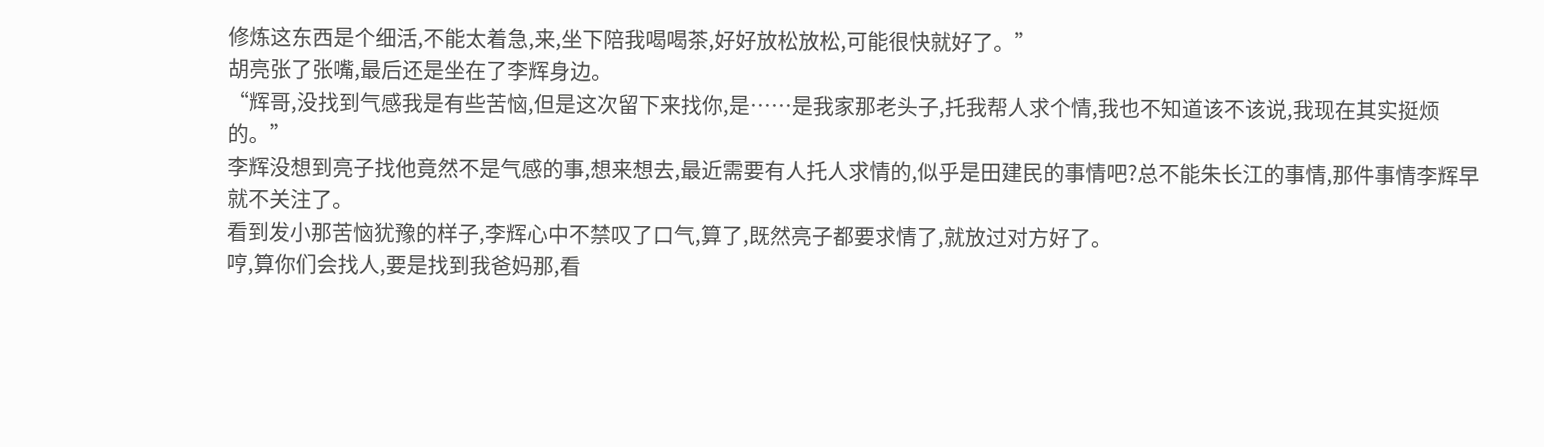修炼这东西是个细活,不能太着急,来,坐下陪我喝喝茶,好好放松放松,可能很快就好了。”
胡亮张了张嘴,最后还是坐在了李辉身边。
“辉哥,没找到气感我是有些苦恼,但是这次留下来找你,是……是我家那老头子,托我帮人求个情,我也不知道该不该说,我现在其实挺烦的。”
李辉没想到亮子找他竟然不是气感的事,想来想去,最近需要有人托人求情的,似乎是田建民的事情吧?总不能朱长江的事情,那件事情李辉早就不关注了。
看到发小那苦恼犹豫的样子,李辉心中不禁叹了口气,算了,既然亮子都要求情了,就放过对方好了。
哼,算你们会找人,要是找到我爸妈那,看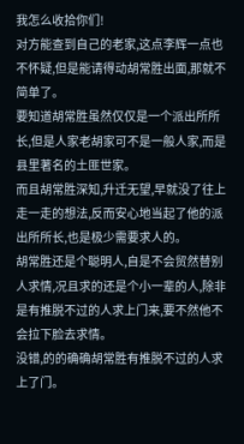我怎么收拾你们!
对方能查到自己的老家,这点李辉一点也不怀疑,但是能请得动胡常胜出面,那就不简单了。
要知道胡常胜虽然仅仅是一个派出所所长,但是人家老胡家可不是一般人家,而是县里著名的土匪世家。
而且胡常胜深知,升迁无望,早就没了往上走一走的想法,反而安心地当起了他的派出所所长,也是极少需要求人的。
胡常胜还是个聪明人,自是不会贸然替别人求情,况且求的还是个小一辈的人,除非是有推脱不过的人求上门来,要不然他不会拉下脸去求情。
没错,的的确确胡常胜有推脱不过的人求上了门。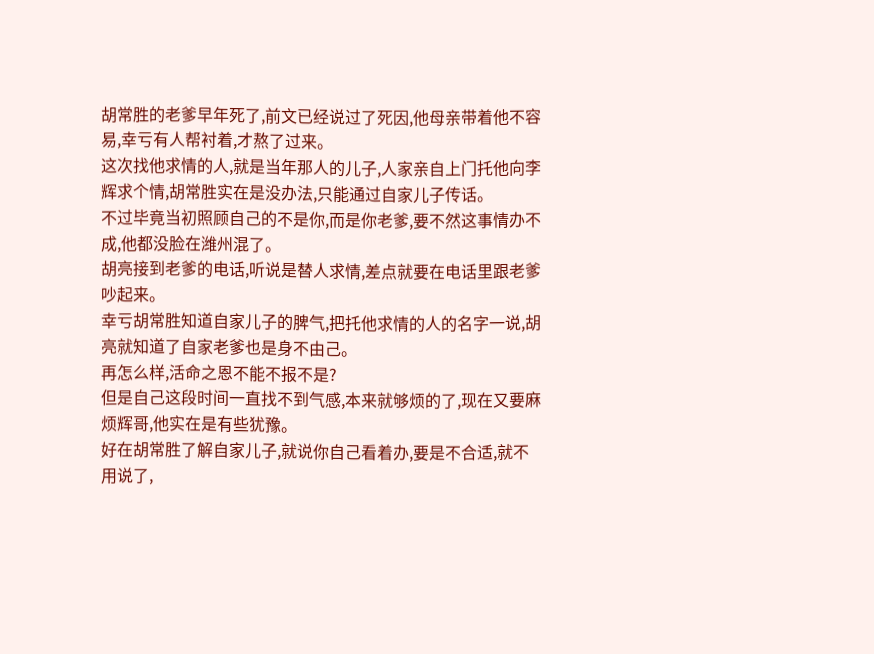胡常胜的老爹早年死了,前文已经说过了死因,他母亲带着他不容易,幸亏有人帮衬着,才熬了过来。
这次找他求情的人,就是当年那人的儿子,人家亲自上门托他向李辉求个情,胡常胜实在是没办法,只能通过自家儿子传话。
不过毕竟当初照顾自己的不是你,而是你老爹,要不然这事情办不成,他都没脸在潍州混了。
胡亮接到老爹的电话,听说是替人求情,差点就要在电话里跟老爹吵起来。
幸亏胡常胜知道自家儿子的脾气,把托他求情的人的名字一说,胡亮就知道了自家老爹也是身不由己。
再怎么样,活命之恩不能不报不是?
但是自己这段时间一直找不到气感,本来就够烦的了,现在又要麻烦辉哥,他实在是有些犹豫。
好在胡常胜了解自家儿子,就说你自己看着办,要是不合适,就不用说了,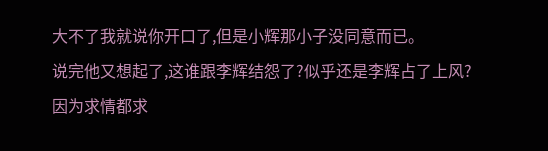大不了我就说你开口了,但是小辉那小子没同意而已。
说完他又想起了,这谁跟李辉结怨了?似乎还是李辉占了上风?
因为求情都求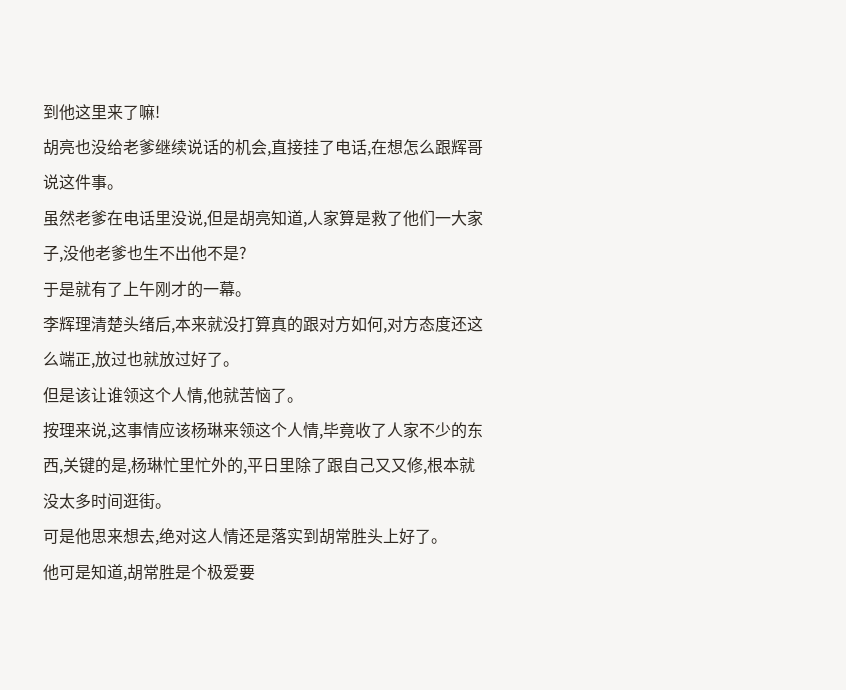到他这里来了嘛!
胡亮也没给老爹继续说话的机会,直接挂了电话,在想怎么跟辉哥说这件事。
虽然老爹在电话里没说,但是胡亮知道,人家算是救了他们一大家子,没他老爹也生不出他不是?
于是就有了上午刚才的一幕。
李辉理清楚头绪后,本来就没打算真的跟对方如何,对方态度还这么端正,放过也就放过好了。
但是该让谁领这个人情,他就苦恼了。
按理来说,这事情应该杨琳来领这个人情,毕竟收了人家不少的东西,关键的是,杨琳忙里忙外的,平日里除了跟自己又又修,根本就没太多时间逛街。
可是他思来想去,绝对这人情还是落实到胡常胜头上好了。
他可是知道,胡常胜是个极爱要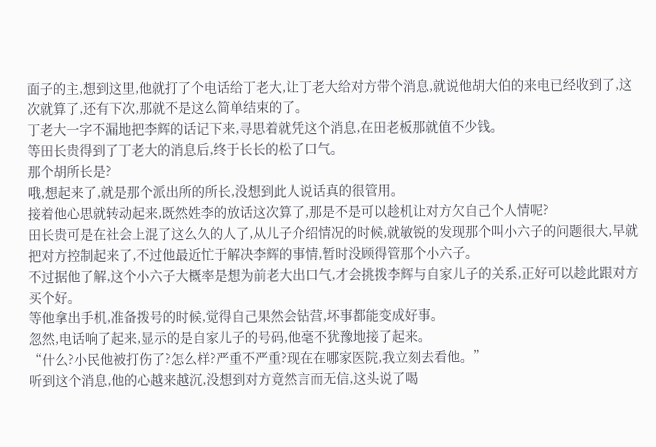面子的主,想到这里,他就打了个电话给丁老大,让丁老大给对方带个消息,就说他胡大伯的来电已经收到了,这次就算了,还有下次,那就不是这么简单结束的了。
丁老大一字不漏地把李辉的话记下来,寻思着就凭这个消息,在田老板那就值不少钱。
等田长贵得到了丁老大的消息后,终于长长的松了口气。
那个胡所长是?
哦,想起来了,就是那个派出所的所长,没想到此人说话真的很管用。
接着他心思就转动起来,既然姓李的放话这次算了,那是不是可以趁机让对方欠自己个人情呢?
田长贵可是在社会上混了这么久的人了,从儿子介绍情况的时候,就敏锐的发现那个叫小六子的问题很大,早就把对方控制起来了,不过他最近忙于解决李辉的事情,暂时没顾得管那个小六子。
不过据他了解,这个小六子大概率是想为前老大出口气,才会挑拨李辉与自家儿子的关系,正好可以趁此跟对方买个好。
等他拿出手机,准备拨号的时候,觉得自己果然会钻营,坏事都能变成好事。
忽然,电话响了起来,显示的是自家儿子的号码,他毫不犹豫地接了起来。
“什么?小民他被打伤了?怎么样?严重不严重?现在在哪家医院,我立刻去看他。”
听到这个消息,他的心越来越沉,没想到对方竟然言而无信,这头说了喝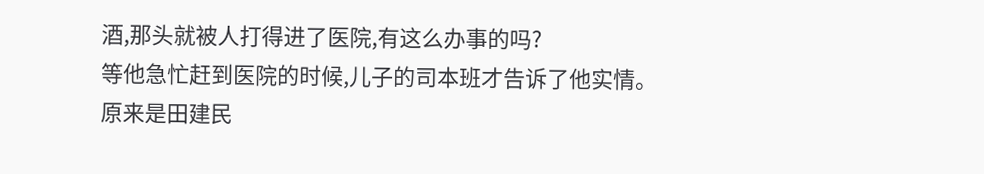酒,那头就被人打得进了医院,有这么办事的吗?
等他急忙赶到医院的时候,儿子的司本班才告诉了他实情。
原来是田建民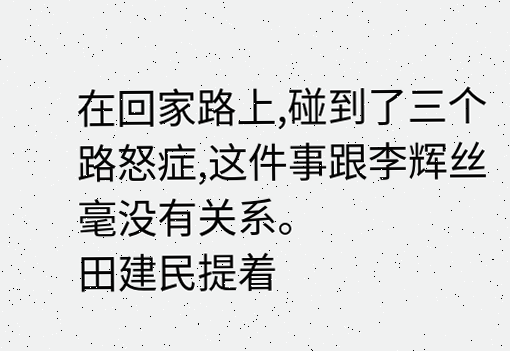在回家路上,碰到了三个路怒症,这件事跟李辉丝毫没有关系。
田建民提着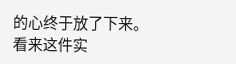的心终于放了下来。
看来这件实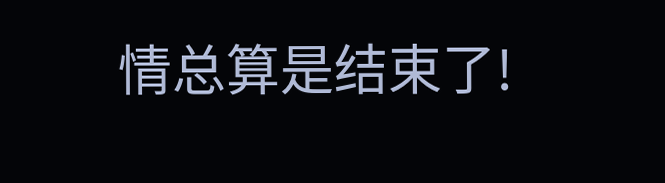情总算是结束了!